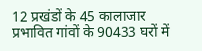12 प्रखंडों के 45 कालाजार प्रभावित गांवों के 90433 घरों में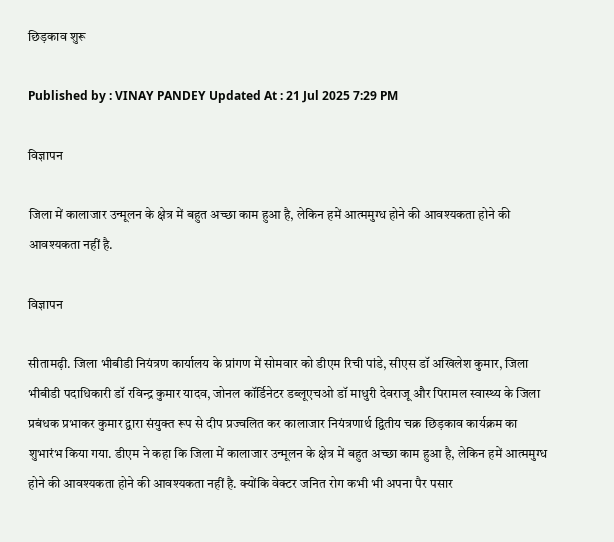छिड़काव शुरू

Published by : VINAY PANDEY Updated At : 21 Jul 2025 7:29 PM

विज्ञापन

जिला में कालाजार उन्मूलन के क्षेत्र में बहुत अच्छा काम हुआ है, लेकिन हमें आत्ममुग्ध होने की आवश्यकता होने की आवश्यकता नहीं है.

विज्ञापन

सीतामढ़ी. जिला भीबीडी नियंत्रण कार्यालय के प्रांगण में सोमवार को डीएम रिची पांडे, सीएस डॉ अखिलेश कुमार, जिला भीबीडी पदाधिकारी डॉ रविन्द्र कुमार यादव, जोनल कॉर्डिनेटर डब्लूएचओ डॉ माधुरी देवराजू और पिरामल स्वास्थ्य के जिला प्रबंधक प्रभाकर कुमार द्वारा संयुक्त रूप से दीप प्रज्वलित कर कालाजार नियंत्रणार्थ द्वितीय चक्र छिड़काव कार्यक्रम का शुभारंभ किया गया. डीएम ने कहा कि जिला में कालाजार उन्मूलन के क्षेत्र में बहुत अच्छा काम हुआ है, लेकिन हमें आत्ममुग्ध होने की आवश्यकता होने की आवश्यकता नहीं है. क्योंकि वेक्टर जनित रोग कभी भी अपना पैर पसार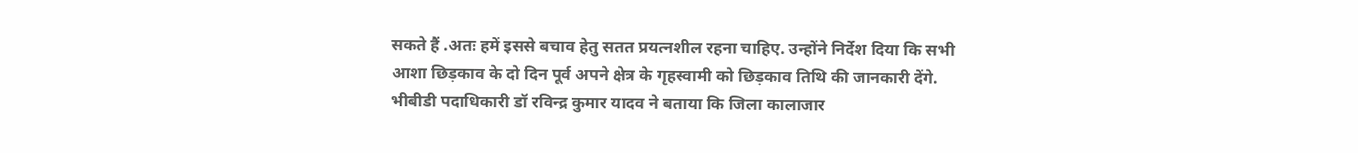सकते हैं .अतः हमें इससे बचाव हेतु सतत प्रयत्नशील रहना चाहिए. उन्होंने निर्देश दिया कि सभी आशा छिड़काव के दो दिन पूर्व अपने क्षेत्र के गृहस्वामी को छिड़काव तिथि की जानकारी देंगे. भीबीडी पदाधिकारी डॉ रविन्द्र कुमार यादव ने बताया कि जिला कालाजार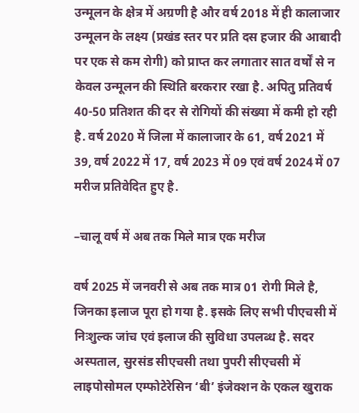उन्मूलन के क्षेत्र में अग्रणी है और वर्ष 2018 में ही कालाजार उन्मूलन के लक्ष्य (प्रखंड स्तर पर प्रति दस हजार की आबादी पर एक से कम रोगी) को प्राप्त कर लगातार सात वर्षों से न केवल उन्मूलन की स्थिति बरकरार रखा है. अपितु प्रतिवर्ष 40-50 प्रतिशत की दर से रोगियों की संख्या में कमी हो रही है. वर्ष 2020 में जिला में कालाजार के 61, वर्ष 2021 में 39, वर्ष 2022 में 17, वर्ष 2023 में 09 एवं वर्ष 2024 में 07 मरीज प्रतिवेदित हुए है.

–चालू वर्ष में अब तक मिले मात्र एक मरीज

वर्ष 2025 में जनवरी से अब तक मात्र 01 रोगी मिले है, जिनका इलाज पूरा हो गया है. इसके लिए सभी पीएचसी में निःशुल्क जांच एवं इलाज की सुविधा उपलब्ध है. सदर अस्पताल, सुरसंड सीएचसी तथा पुपरी सीएचसी में लाइपोसोमल एम्फोटेरेसिन ‘बी’ इंजेक्शन के एकल खुराक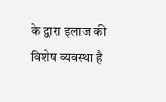के द्वारा इलाज की विशेष व्यवस्था है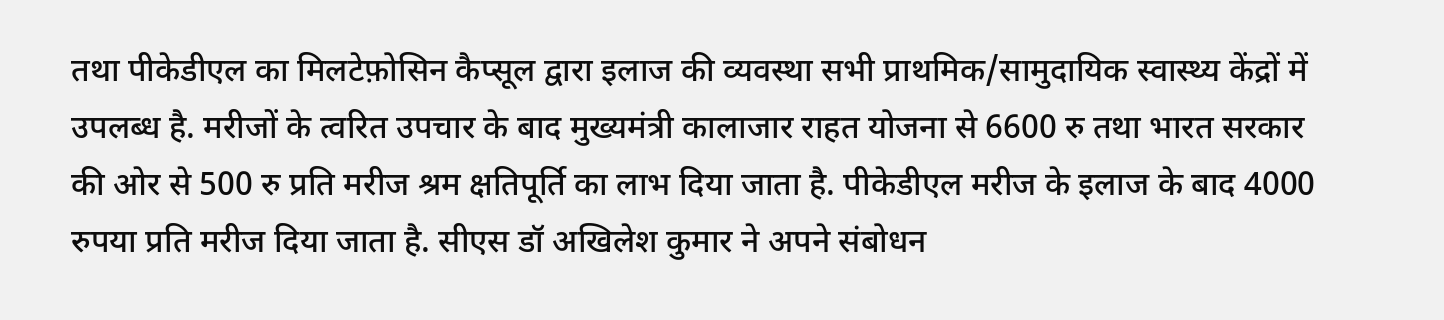तथा पीकेडीएल का मिलटेफ़ोसिन कैप्सूल द्वारा इलाज की व्यवस्था सभी प्राथमिक/सामुदायिक स्वास्थ्य केंद्रों में उपलब्ध है. मरीजों के त्वरित उपचार के बाद मुख्यमंत्री कालाजार राहत योजना से 6600 रु तथा भारत सरकार की ओर से 500 रु प्रति मरीज श्रम क्षतिपूर्ति का लाभ दिया जाता है. पीकेडीएल मरीज के इलाज के बाद 4000 रुपया प्रति मरीज दिया जाता है. सीएस डॉ अखिलेश कुमार ने अपने संबोधन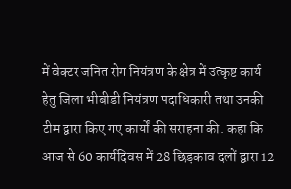में वेक्टर जनित रोग नियंत्रण के क्षेत्र में उत्कृष्ट कार्य हेतु जिला भीबीडी नियंत्रण पदाधिकारी तथा उनकी टीम द्वारा किए गए कार्यों की सराहना की. कहा कि आज से 60 कार्यदिवस में 28 छिड़काव दलों द्वारा 12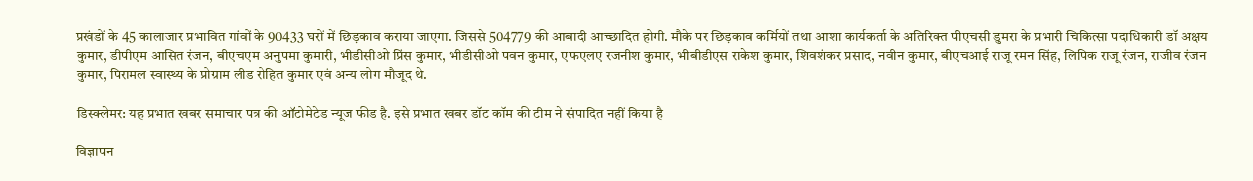प्रखंडों के 45 कालाजार प्रभावित गांवों के 90433 घरों में छिड़काव कराया जाएगा. जिससे 504779 की आबादी आच्छादित होगी. मौके पर छिड़काव कर्मियों तथा आशा कार्यकर्ता के अतिरिक्त पीएचसी डुमरा के प्रभारी चिकित्सा पदाधिकारी डॉ अक्षय कुमार, डीपीएम आसित रंजन, बीएचएम अनुपमा कुमारी, भीडीसीओ प्रिंस कुमार, भीडीसीओ पवन कुमार, एफएलए रजनीश कुमार, भीबीडीएस राकेश कुमार, शिवशंकर प्रसाद, नवीन कुमार, बीएचआई राजू रमन सिंह, लिपिक राजू रंजन, राजीव रंजन कुमार, पिरामल स्वास्थ्य के प्रोग्राम लीड रोहित कुमार एवं अन्य लोग मौजूद थे.

डिस्क्लेमर: यह प्रभात खबर समाचार पत्र की ऑटोमेटेड न्यूज फीड है. इसे प्रभात खबर डॉट कॉम की टीम ने संपादित नहीं किया है

विज्ञापन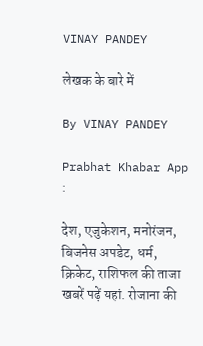VINAY PANDEY

लेखक के बारे में

By VINAY PANDEY

Prabhat Khabar App :

देश, एजुकेशन, मनोरंजन, बिजनेस अपडेट, धर्म, क्रिकेट, राशिफल की ताजा खबरें पढ़ें यहां. रोजाना की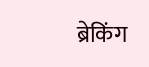ब्रेकिंग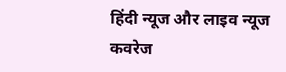हिंदी न्यूज और लाइव न्यूज कवरेज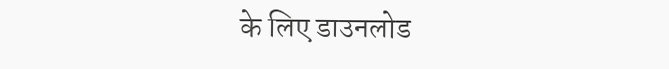के लिए डाउनलोड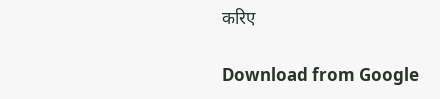करिए

Download from Google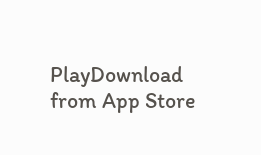PlayDownload from App Store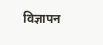विज्ञापन